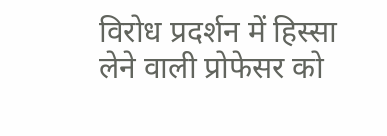विरोध प्रदर्शन में हिस्सा लेने वाली प्रोफेसर को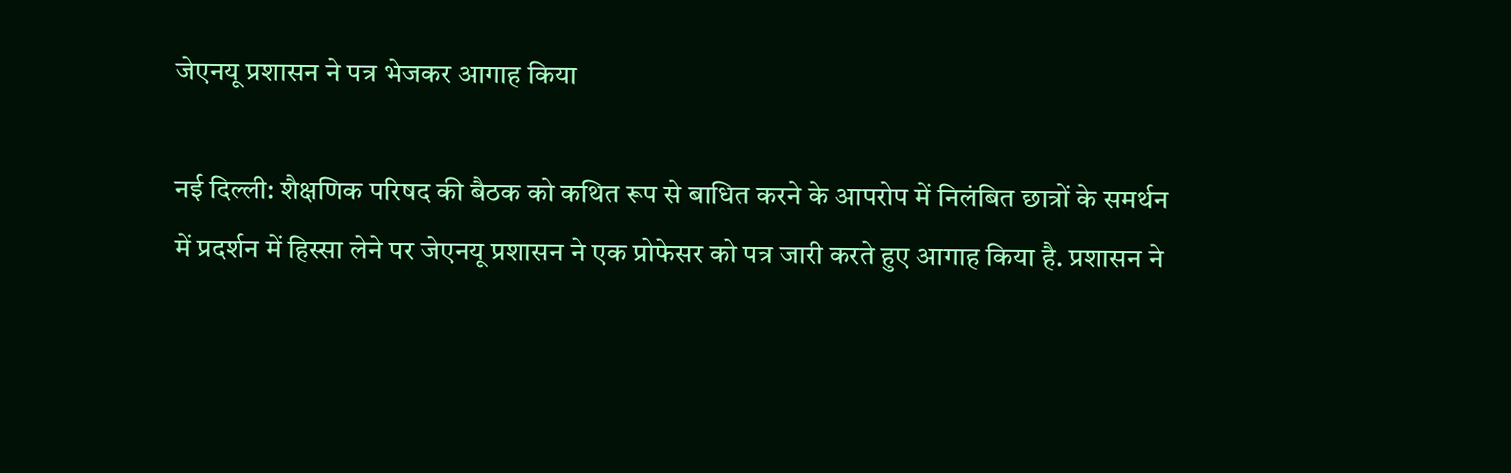जेएनयू प्रशासन ने पत्र भेजकर आगाह किया

नई दिल्ली: शैक्षणिक परिषद की बैठक को कथित रूप से बाधित करने के आपरोप में निलंबित छात्रों के समर्थन में प्रदर्शन में हिस्सा लेने पर जेएनयू प्रशासन ने एक प्रोफेसर को पत्र जारी करते हुए आगाह किया है. प्रशासन ने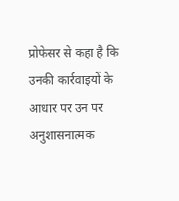प्रोफेसर से कहा है कि उनकी कार्रवाइयों के आधार पर उन पर अनुशासनात्मक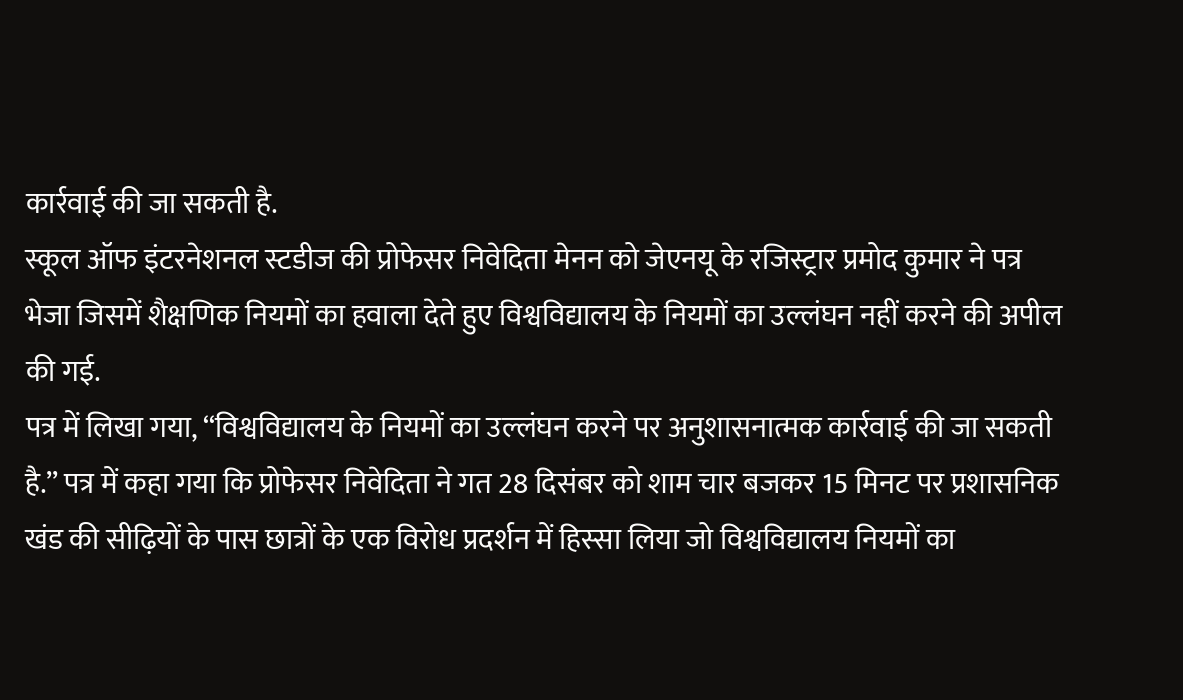कार्रवाई की जा सकती है.
स्कूल ऑफ इंटरनेशनल स्टडीज की प्रोफेसर निवेदिता मेनन को जेएनयू के रजिस्ट्रार प्रमोद कुमार ने पत्र भेजा जिसमें शैक्षणिक नियमों का हवाला देते हुए विश्वविद्यालय के नियमों का उल्लंघन नहीं करने की अपील की गई.
पत्र में लिखा गया, ‘‘विश्वविद्यालय के नियमों का उल्लंघन करने पर अनुशासनात्मक कार्रवाई की जा सकती है.’’ पत्र में कहा गया कि प्रोफेसर निवेदिता ने गत 28 दिसंबर को शाम चार बजकर 15 मिनट पर प्रशासनिक खंड की सीढ़ियों के पास छात्रों के एक विरोध प्रदर्शन में हिस्सा लिया जो विश्वविद्यालय नियमों का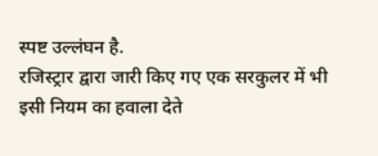स्पष्ट उल्लंघन है.
रजिस्ट्रार द्वारा जारी किए गए एक सरकुलर में भी इसी नियम का हवाला देते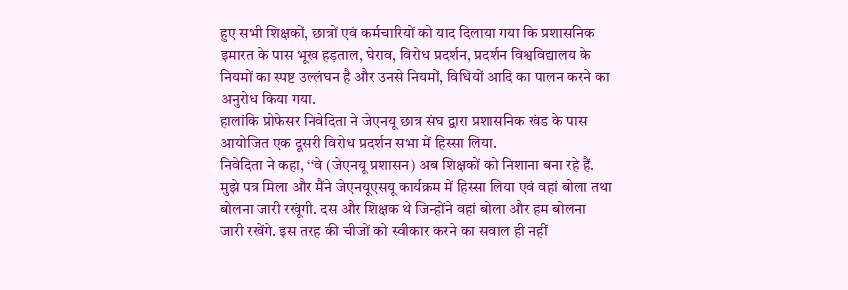हुए सभी शिक्षकों, छात्रों एवं कर्मचारियों को याद दिलाया गया कि प्रशासनिक इमारत के पास भूख हड़ताल, घेराव, विरोध प्रदर्शन, प्रदर्शन विश्वविद्यालय के नियमों का स्पष्ट उल्लंघन है और उनसे नियमों, विधियों आदि का पालन करने का अनुरोध किया गया.
हालांकि प्रोफेसर निवेदिता ने जेएनयू छात्र संघ द्वारा प्रशासनिक खंड के पास आयोजित एक दूसरी विरोध प्रदर्शन सभा में हिस्सा लिया.
निवेदिता ने कहा, ‘‘वे (जेएनयू प्रशासन) अब शिक्षकों को निशाना बना रहे हैं. मुझे पत्र मिला और मैंने जेएनयूएसयू कार्यक्रम में हिस्सा लिया एवं वहां बोला तथा बोलना जारी रखूंगी. दस और शिक्षक थे जिन्होंने वहां बोला और हम बोलना जारी रखेंगे. इस तरह की चीजों को स्वीकार करने का सवाल ही नहीं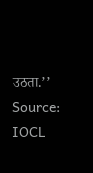उठता.’’
Source: IOCL